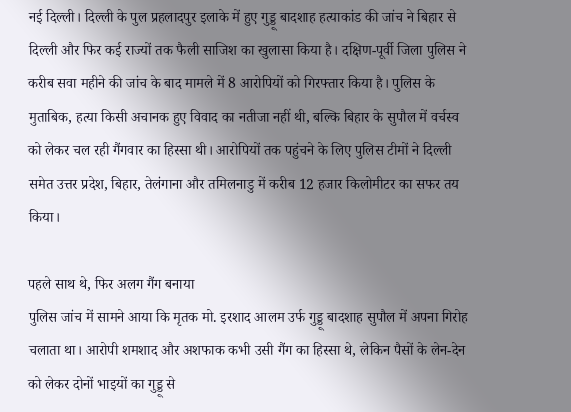नई दिल्ली। दिल्ली के पुल प्रहलादपुर इलाके में हुए गुड्डू बादशाह हत्याकांड की जांच ने बिहार से दिल्ली और फिर कई राज्यों तक फैली साजिश का खुलासा किया है। दक्षिण-पूर्वी जिला पुलिस ने करीब सवा महीने की जांच के बाद मामले में 8 आरोपियों को गिरफ्तार किया है। पुलिस के मुताबिक, हत्या किसी अचानक हुए विवाद का नतीजा नहीं थी, बल्कि बिहार के सुपौल में वर्चस्व को लेकर चल रही गैंगवार का हिस्सा थी। आरोपियों तक पहुंचने के लिए पुलिस टीमों ने दिल्ली समेत उत्तर प्रदेश, बिहार, तेलंगाना और तमिलनाडु में करीब 12 हजार किलोमीटर का सफर तय किया।

पहले साथ थे, फिर अलग गैंग बनाया
पुलिस जांच में सामने आया कि मृतक मो. इरशाद आलम उर्फ गुड्डू बादशाह सुपौल में अपना गिरोह चलाता था। आरोपी शमशाद और अशफाक कभी उसी गैंग का हिस्सा थे, लेकिन पैसों के लेन-देन को लेकर दोनों भाइयों का गुड्डू से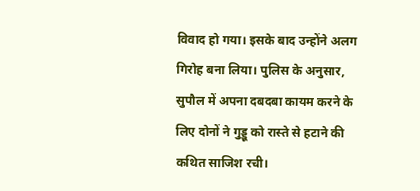विवाद हो गया। इसके बाद उन्होंने अलग गिरोह बना लिया। पुलिस के अनुसार, सुपौल में अपना दबदबा कायम करने के लिए दोनों ने गुड्डू को रास्ते से हटाने की कथित साजिश रची।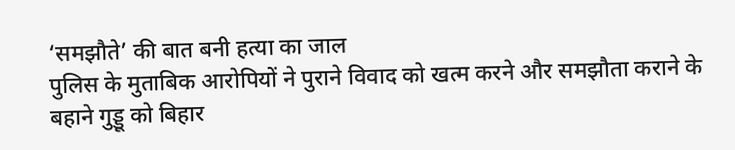‘समझौते’ की बात बनी हत्या का जाल
पुलिस के मुताबिक आरोपियों ने पुराने विवाद को खत्म करने और समझौता कराने के बहाने गुड्डू को बिहार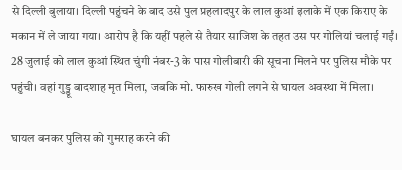से दिल्ली बुलाया। दिल्ली पहुंचने के बाद उसे पुल प्रहलादपुर के लाल कुआं इलाके में एक किराए के मकान में ले जाया गया। आरोप है कि यहीं पहले से तैयार साजिश के तहत उस पर गोलियां चलाई गईं। 28 जुलाई को लाल कुआं स्थित चुंगी नंबर-3 के पास गोलीबारी की सूचना मिलने पर पुलिस मौके पर पहुंची। वहां गुड्डू बादशाह मृत मिला, जबकि मो. फारुख गोली लगने से घायल अवस्था में मिला।

घायल बनकर पुलिस को गुमराह करने की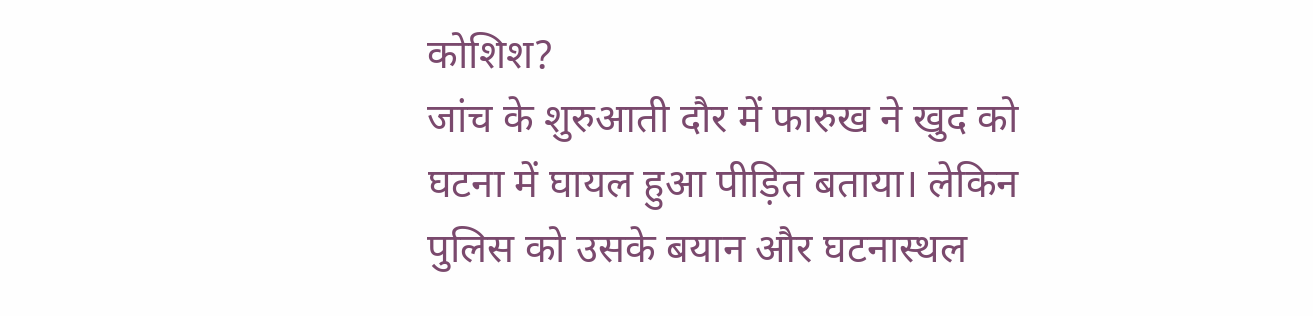कोशिश?
जांच के शुरुआती दौर में फारुख ने खुद को घटना में घायल हुआ पीड़ित बताया। लेकिन पुलिस को उसके बयान और घटनास्थल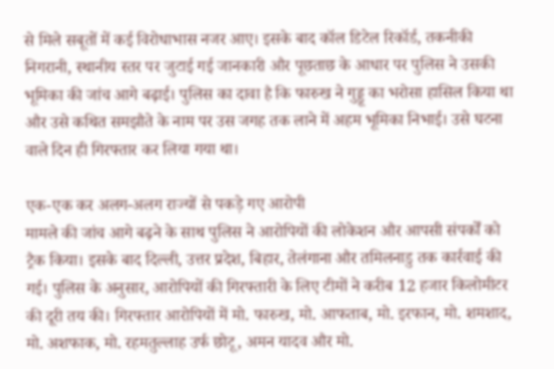से मिले सबूतों में कई विरोधाभास नजर आए। इसके बाद कॉल डिटेल रिकॉर्ड, तकनीकी निगरानी, स्थानीय स्तर पर जुटाई गई जानकारी और पूछताछ के आधार पर पुलिस ने उसकी भूमिका की जांच आगे बढ़ाई। पुलिस का दावा है कि फारुख ने गुड्डू का भरोसा हासिल किया था और उसे कथित समझौते के नाम पर उस जगह तक लाने में अहम भूमिका निभाई। उसे घटना वाले दिन ही गिरफ्तार कर लिया गया था।

एक-एक कर अलग-अलग राज्यों से पकड़े गए आरोपी
मामले की जांच आगे बढ़ने के साथ पुलिस ने आरोपियों की लोकेशन और आपसी संपर्कों को ट्रैक किया। इसके बाद दिल्ली, उत्तर प्रदेश, बिहार, तेलंगाना और तमिलनाडु तक कार्रवाई की गई। पुलिस के अनुसार, आरोपियों की गिरफ्तारी के लिए टीमों ने करीब 12 हजार किलोमीटर की दूरी तय की। गिरफ्तार आरोपियों में मो. फारुख, मो. आफताब, मो. इरफान, मो. शमशाद, मो. अशफाक, मो. रहमतुल्लाह उर्फ छोटू, अमन यादव और मो.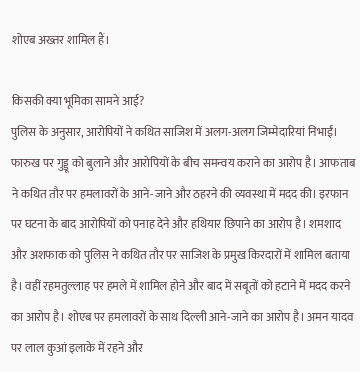शोएब अख्तर शामिल हैं।

किसकी क्या भूमिका सामने आई?
पुलिस के अनुसार, आरोपियों ने कथित साजिश में अलग-अलग जिम्मेदारियां निभाईं। फारुख पर गुड्डू को बुलाने और आरोपियों के बीच समन्वय कराने का आरोप है। आफताब ने कथित तौर पर हमलावरों के आने-जाने और ठहरने की व्यवस्था में मदद की। इरफान पर घटना के बाद आरोपियों को पनाह देने और हथियार छिपाने का आरोप है। शमशाद और अशफाक को पुलिस ने कथित तौर पर साजिश के प्रमुख किरदारों में शामिल बताया है। वहीं रहमतुल्लाह पर हमले में शामिल होने और बाद में सबूतों को हटाने में मदद करने का आरोप है। शोएब पर हमलावरों के साथ दिल्ली आने-जाने का आरोप है। अमन यादव पर लाल कुआं इलाके में रहने और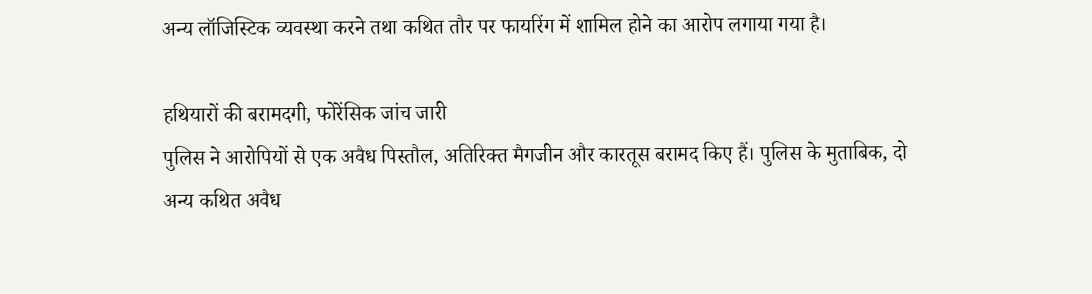अन्य लॉजिस्टिक व्यवस्था करने तथा कथित तौर पर फायरिंग में शामिल होने का आरोप लगाया गया है।

हथियारों की बरामदगी, फोरेंसिक जांच जारी
पुलिस ने आरोपियों से एक अवैध पिस्तौल, अतिरिक्त मैगजीन और कारतूस बरामद किए हैं। पुलिस के मुताबिक, दो अन्य कथित अवैध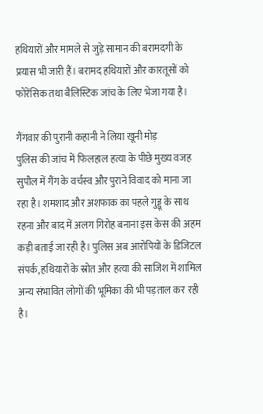हथियारों और मामले से जुड़े सामान की बरामदगी के प्रयास भी जारी हैं। बरामद हथियारों और कारतूसों को फोरेंसिक तथा बैलिस्टिक जांच के लिए भेजा गया है।

गैंगवार की पुरानी कहानी ने लिया खूनी मोड़
पुलिस की जांच में फिलहाल हत्या के पीछे मुख्य वजह सुपौल में गैंग के वर्चस्व और पुराने विवाद को माना जा रहा है। शमशाद और अशफाक का पहले गुड्डू के साथ रहना और बाद में अलग गिरोह बनाना इस केस की अहम कड़ी बताई जा रही है। पुलिस अब आरोपियों के डिजिटल संपर्क, हथियारों के स्रोत और हत्या की साजिश में शामिल अन्य संभावित लोगों की भूमिका की भी पड़ताल कर रही है।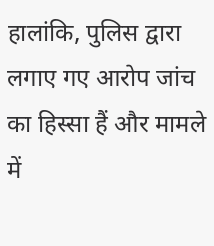हालांकि, पुलिस द्वारा लगाए गए आरोप जांच का हिस्सा हैं और मामले में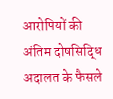आरोपियों की अंतिम दोषसिद्धि अदालत के फैसले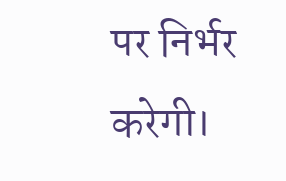पर निर्भर करेगी।